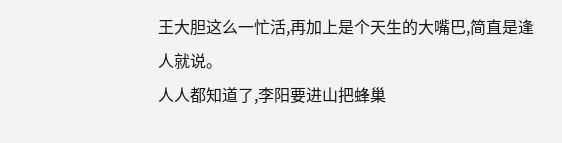王大胆这么一忙活,再加上是个天生的大嘴巴,简直是逢人就说。
人人都知道了,李阳要进山把蜂巢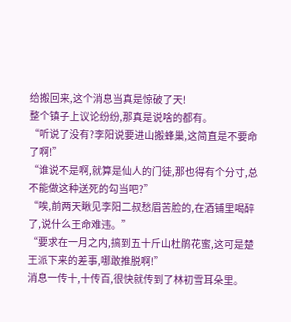给搬回来,这个消息当真是惊破了天!
整个镇子上议论纷纷,那真是说啥的都有。
“听说了没有?李阳说要进山搬蜂巢,这简直是不要命了啊!”
“谁说不是啊,就算是仙人的门徒,那也得有个分寸,总不能做这种送死的勾当吧?”
“唉,前两天瞅见李阳二叔愁眉苦脸的,在酒铺里喝醉了,说什么王命难违。”
“要求在一月之内,搞到五十斤山杜鹃花蜜,这可是楚王派下来的差事,哪敢推脱啊!”
消息一传十,十传百,很快就传到了林初雪耳朵里。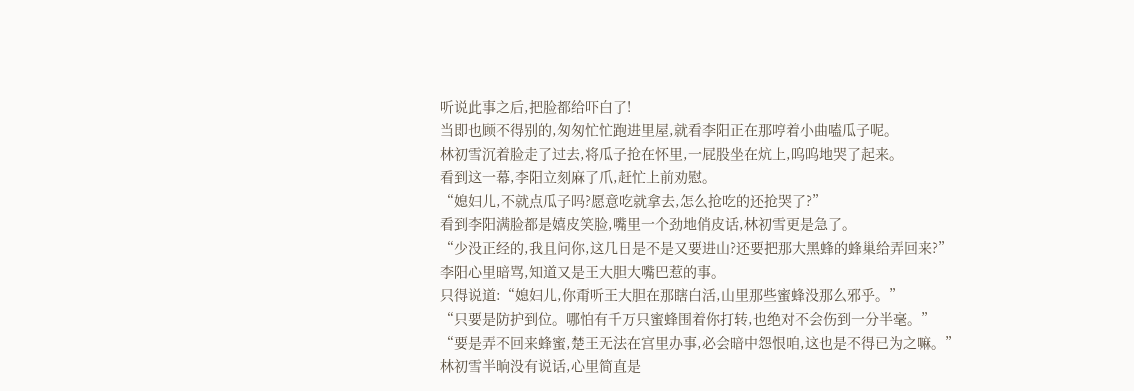听说此事之后,把脸都给吓白了!
当即也顾不得别的,匆匆忙忙跑进里屋,就看李阳正在那哼着小曲嗑瓜子呢。
林初雪沉着脸走了过去,将瓜子抢在怀里,一屁股坐在炕上,呜呜地哭了起来。
看到这一幕,李阳立刻麻了爪,赶忙上前劝慰。
“媳妇儿,不就点瓜子吗?愿意吃就拿去,怎么抢吃的还抢哭了?”
看到李阳满脸都是嬉皮笑脸,嘴里一个劲地俏皮话,林初雪更是急了。
“少没正经的,我且问你,这几日是不是又要进山?还要把那大黑蜂的蜂巢给弄回来?”
李阳心里暗骂,知道又是王大胆大嘴巴惹的事。
只得说道:“媳妇儿,你甭听王大胆在那瞎白活,山里那些蜜蜂没那么邪乎。”
“只要是防护到位。哪怕有千万只蜜蜂围着你打转,也绝对不会伤到一分半毫。”
“要是弄不回来蜂蜜,楚王无法在宫里办事,必会暗中怨恨咱,这也是不得已为之嘛。”
林初雪半晌没有说话,心里简直是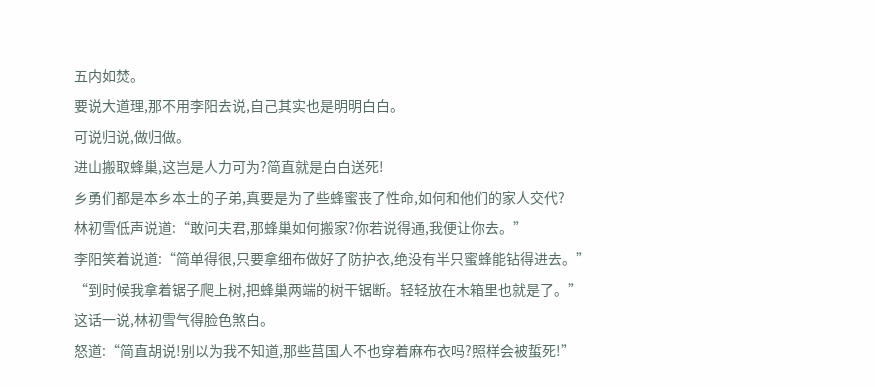五内如焚。
要说大道理,那不用李阳去说,自己其实也是明明白白。
可说归说,做归做。
进山搬取蜂巢,这岂是人力可为?简直就是白白送死!
乡勇们都是本乡本土的子弟,真要是为了些蜂蜜丧了性命,如何和他们的家人交代?
林初雪低声说道:“敢问夫君,那蜂巢如何搬家?你若说得通,我便让你去。”
李阳笑着说道:“简单得很,只要拿细布做好了防护衣,绝没有半只蜜蜂能钻得进去。”
“到时候我拿着锯子爬上树,把蜂巢两端的树干锯断。轻轻放在木箱里也就是了。”
这话一说,林初雪气得脸色煞白。
怒道:“简直胡说!别以为我不知道,那些莒国人不也穿着麻布衣吗?照样会被蜇死!”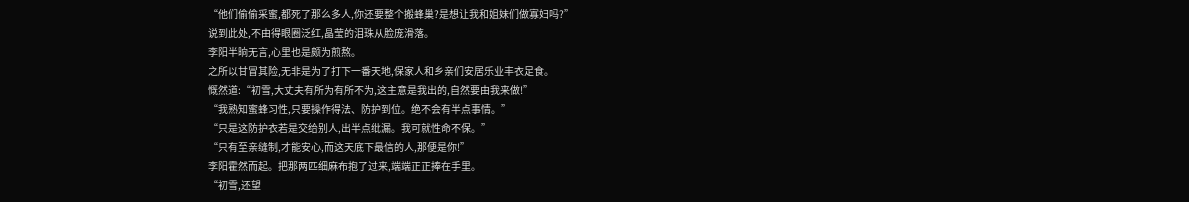“他们偷偷采蜜,都死了那么多人,你还要整个搬蜂巢?是想让我和姐妹们做寡妇吗?”
说到此处,不由得眼圈泛红,晶莹的泪珠从脸庞滑落。
李阳半晌无言,心里也是颇为煎熬。
之所以甘冒其险,无非是为了打下一番天地,保家人和乡亲们安居乐业丰衣足食。
慨然道:“初雪,大丈夫有所为有所不为,这主意是我出的,自然要由我来做!”
“我熟知蜜蜂习性,只要操作得法、防护到位。绝不会有半点事情。”
“只是这防护衣若是交给别人,出半点纰漏。我可就性命不保。”
“只有至亲缝制,才能安心,而这天底下最信的人,那便是你!”
李阳霍然而起。把那两匹细麻布抱了过来,端端正正捧在手里。
“初雪,还望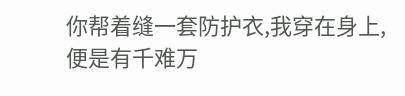你帮着缝一套防护衣,我穿在身上,便是有千难万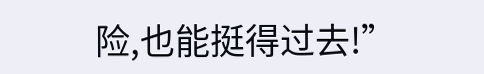险,也能挺得过去!”